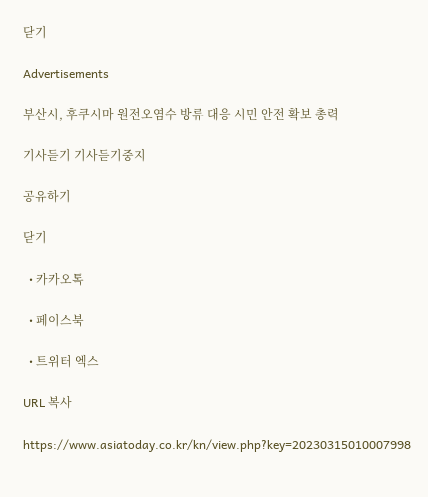닫기

Advertisements

부산시, 후쿠시마 원전오염수 방류 대응 시민 안전 확보 총력

기사듣기 기사듣기중지

공유하기

닫기

  • 카카오톡

  • 페이스북

  • 트위터 엑스

URL 복사

https://www.asiatoday.co.kr/kn/view.php?key=20230315010007998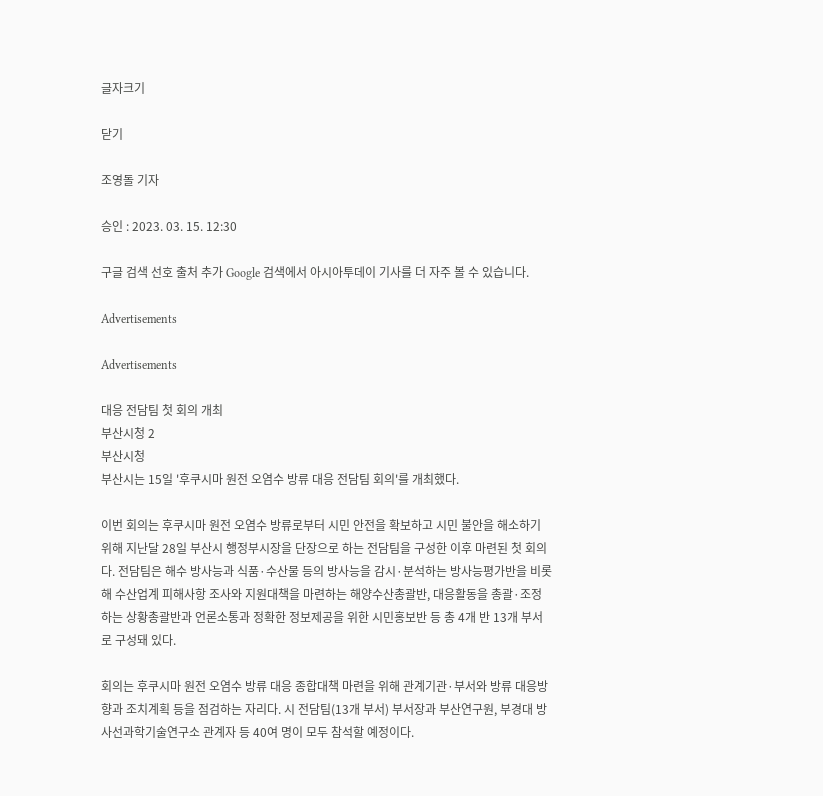글자크기

닫기

조영돌 기자

승인 : 2023. 03. 15. 12:30

구글 검색 선호 출처 추가 Google 검색에서 아시아투데이 기사를 더 자주 볼 수 있습니다.

Advertisements

Advertisements

대응 전담팀 첫 회의 개최
부산시청 2
부산시청
부산시는 15일 '후쿠시마 원전 오염수 방류 대응 전담팀 회의'를 개최했다.

이번 회의는 후쿠시마 원전 오염수 방류로부터 시민 안전을 확보하고 시민 불안을 해소하기 위해 지난달 28일 부산시 행정부시장을 단장으로 하는 전담팀을 구성한 이후 마련된 첫 회의다. 전담팀은 해수 방사능과 식품·수산물 등의 방사능을 감시·분석하는 방사능평가반을 비롯해 수산업계 피해사항 조사와 지원대책을 마련하는 해양수산총괄반, 대응활동을 총괄·조정하는 상황총괄반과 언론소통과 정확한 정보제공을 위한 시민홍보반 등 총 4개 반 13개 부서로 구성돼 있다.

회의는 후쿠시마 원전 오염수 방류 대응 종합대책 마련을 위해 관계기관·부서와 방류 대응방향과 조치계획 등을 점검하는 자리다. 시 전담팀(13개 부서) 부서장과 부산연구원, 부경대 방사선과학기술연구소 관계자 등 40여 명이 모두 참석할 예정이다.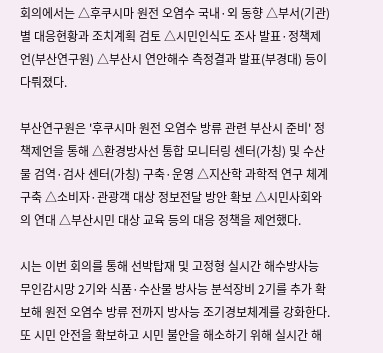회의에서는 △후쿠시마 원전 오염수 국내·외 동향 △부서(기관)별 대응현황과 조치계획 검토 △시민인식도 조사 발표·정책제언(부산연구원) △부산시 연안해수 측정결과 발표(부경대) 등이 다뤄졌다.

부산연구원은 '후쿠시마 원전 오염수 방류 관련 부산시 준비' 정책제언을 통해 △환경방사선 통합 모니터링 센터(가칭) 및 수산물 검역·검사 센터(가칭) 구축·운영 △지산학 과학적 연구 체계 구축 △소비자·관광객 대상 정보전달 방안 확보 △시민사회와의 연대 △부산시민 대상 교육 등의 대응 정책을 제언했다.

시는 이번 회의를 통해 선박탑재 및 고정형 실시간 해수방사능 무인감시망 2기와 식품·수산물 방사능 분석장비 2기를 추가 확보해 원전 오염수 방류 전까지 방사능 조기경보체계를 강화한다. 또 시민 안전을 확보하고 시민 불안을 해소하기 위해 실시간 해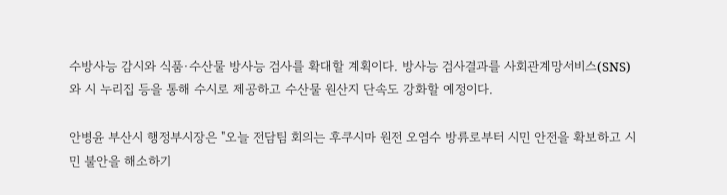수방사능 감시와 식품·수산물 방사능 검사를 확대할 계획이다. 방사능 검사결과를 사회관계망서비스(SNS)와 시 누리집 등을 통해 수시로 제공하고 수산물 원산지 단속도 강화할 예정이다.

안병윤 부산시 행정부시장은 "오늘 전담팀 회의는 후쿠시마 원전 오염수 방류로부터 시민 안전을 확보하고 시민 불안을 해소하기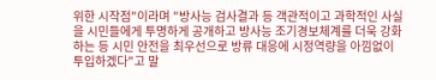위한 시작점"이라며 "방사능 검사결과 등 객관적이고 과학적인 사실을 시민들에게 투명하게 공개하고 방사능 조기경보체계를 더욱 강화하는 등 시민 안전을 최우선으로 방류 대응에 시정역량을 아낌없이 투입하겠다"고 말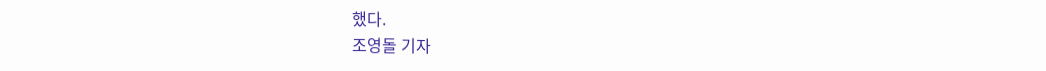했다.
조영돌 기자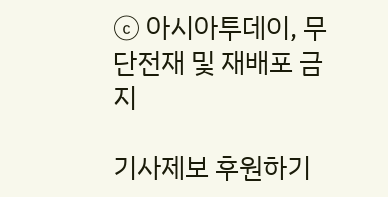ⓒ 아시아투데이, 무단전재 및 재배포 금지

기사제보 후원하기